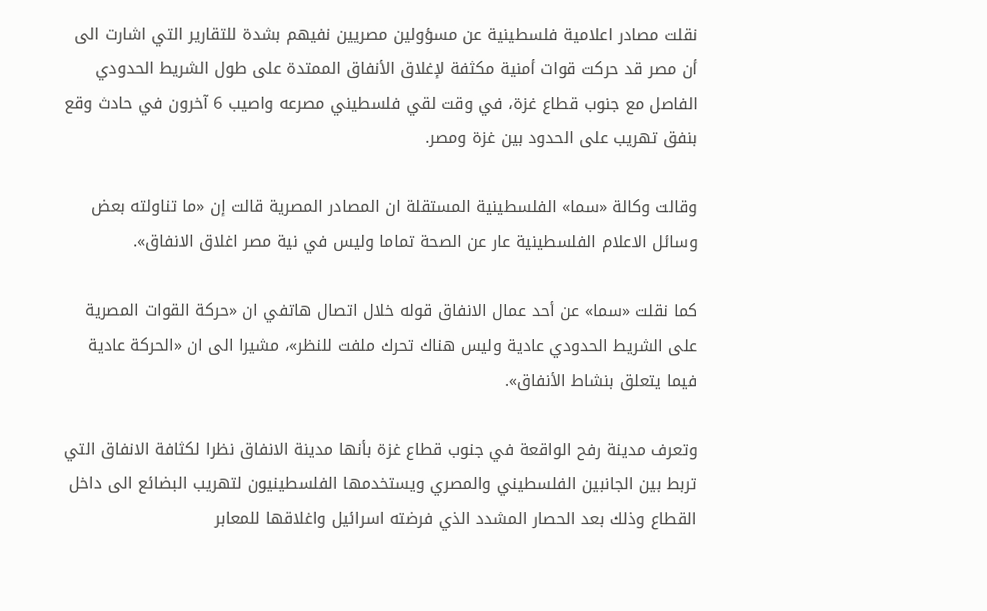نقلت مصادر اعلامية فلسطينية عن مسؤولين مصريين نفيهم بشدة للتقارير التي اشارت الى أن مصر قد حركت قوات أمنية مكثفة لإغلاق الأنفاق الممتدة على طول الشريط الحدودي الفاصل مع جنوب قطاع غزة، في وقت لقي فلسطيني مصرعه واصيب 6 آخرون في حادث وقع بنفق تهريب على الحدود بين غزة ومصر.

وقالت وكالة «سما» الفلسطينية المستقلة ان المصادر المصرية قالت إن «ما تناولته بعض وسائل الاعلام الفلسطينية عار عن الصحة تماما وليس في نية مصر اغلاق الانفاق».

كما نقلت «سما» عن أحد عمال الانفاق قوله خلال اتصال هاتفي ان «حركة القوات المصرية على الشريط الحدودي عادية وليس هناك تحرك ملفت للنظر»، مشيرا الى ان «الحركة عادية فيما يتعلق بنشاط الأنفاق».

وتعرف مدينة رفح الواقعة في جنوب قطاع غزة بأنها مدينة الانفاق نظرا لكثافة الانفاق التي تربط بين الجانبين الفلسطيني والمصري ويستخدمها الفلسطينيون لتهريب البضائع الى داخل القطاع وذلك بعد الحصار المشدد الذي فرضته اسرائيل واغلاقها للمعابر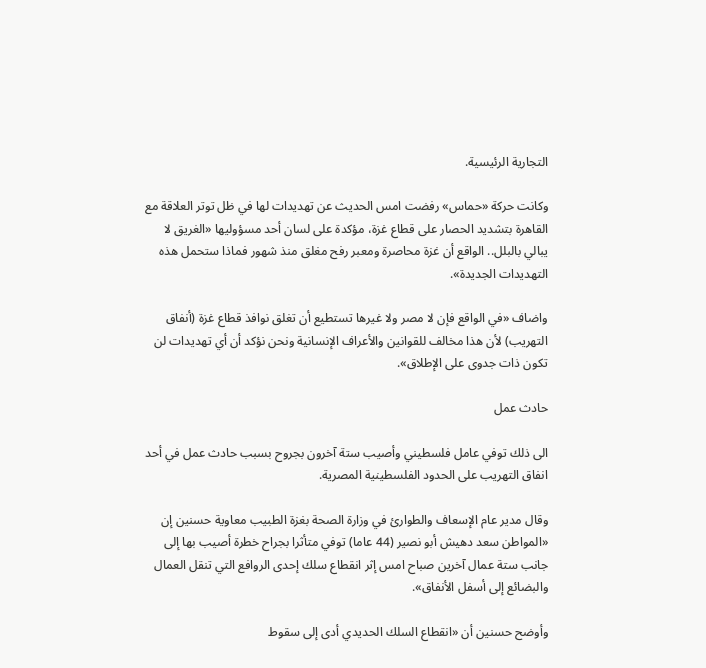التجارية الرئيسية.

وكانت حركة «حماس» رفضت امس الحديث عن تهديدات لها في ظل توتر العلاقة مع القاهرة بتشديد الحصار على قطاع غزة، مؤكدة على لسان أحد مسؤوليها «الغريق لا يبالي بالبلل.. الواقع أن غزة محاصرة ومعبر رفح مغلق منذ شهور فماذا ستحمل هذه التهديدات الجديدة».

واضاف «في الواقع فإن لا مصر ولا غيرها تستطيع أن تغلق نوافذ قطاع غزة (أنفاق التهريب) لأن هذا مخالف للقوانين والأعراف الإنسانية ونحن نؤكد أن أي تهديدات لن تكون ذات جدوى على الإطلاق».

حادث عمل

الى ذلك توفي عامل فلسطيني وأصيب ستة آخرون بجروح بسبب حادث عمل في أحد انفاق التهريب على الحدود الفلسطينية المصرية.

وقال مدير عام الإسعاف والطوارئ في وزارة الصحة بغزة الطبيب معاوية حسنين إن «المواطن سعد دهيش أبو نصير (44 عاما) توفي متأثرا بجراح خطرة أصيب بها إلى جانب ستة عمال آخرين صباح امس إثر انقطاع سلك إحدى الروافع التي تنقل العمال والبضائع إلى أسفل الأنفاق».

وأوضح حسنين أن «انقطاع السلك الحديدي أدى إلى سقوط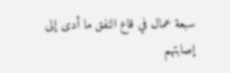سبعة عمال في قاع النفق ما أدى إلى إصابتهم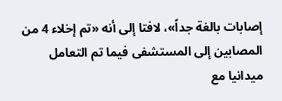إصابات بالغة جداً»، لافتا إلى أنه «تم إخلاء 4 من المصابين إلى المستشفى فيما تم التعامل ميدانيا مع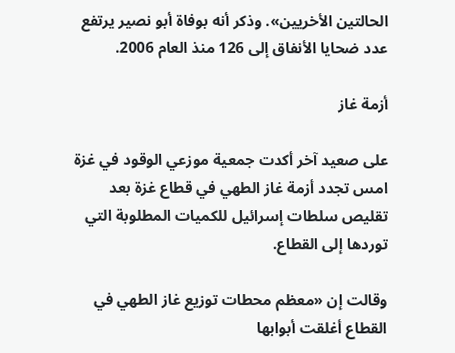الحالتين الأخريين». وذكر أنه بوفاة أبو نصير يرتفع عدد ضحايا الأنفاق إلى 126 منذ العام 2006.

أزمة غاز

على صعيد آخر أكدت جمعية موزعي الوقود في غزة امس تجدد أزمة غاز الطهي في قطاع غزة بعد تقليص سلطات إسرائيل للكميات المطلوبة التي توردها إلى القطاع.

وقالت إن «معظم محطات توزيع غاز الطهي في القطاع أغلقت أبوابها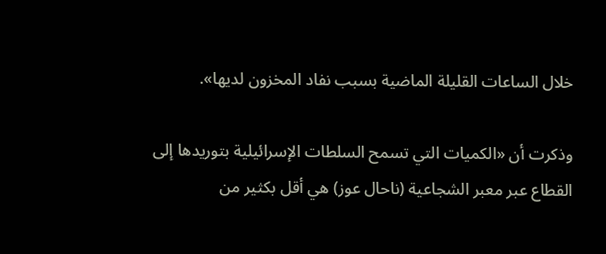خلال الساعات القليلة الماضية بسبب نفاد المخزون لديها».

وذكرت أن «الكميات التي تسمح السلطات الإسرائيلية بتوريدها إلى القطاع عبر معبر الشجاعية (ناحال عوز) هي أقل بكثير من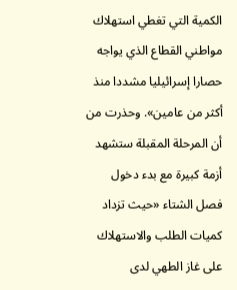الكمية التي تغطي استهلاك مواطني القطاع الذي يواجه حصارا إسرائيليا مشددا منذ أكثر من عامين». وحذرت من أن المرحلة المقبلة ستشهد أزمة كبيرة مع بدء دخول فصل الشتاء «حيث تزداد كميات الطلب والاستهلاك على غاز الطهي لدى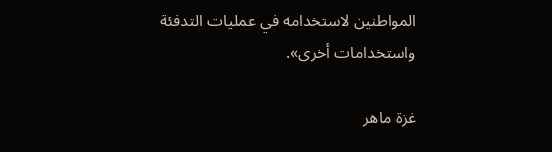المواطنين لاستخدامه في عمليات التدفئة واستخدامات أخرى».

غزة ماهر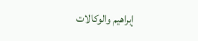إبراهيم والوكالات